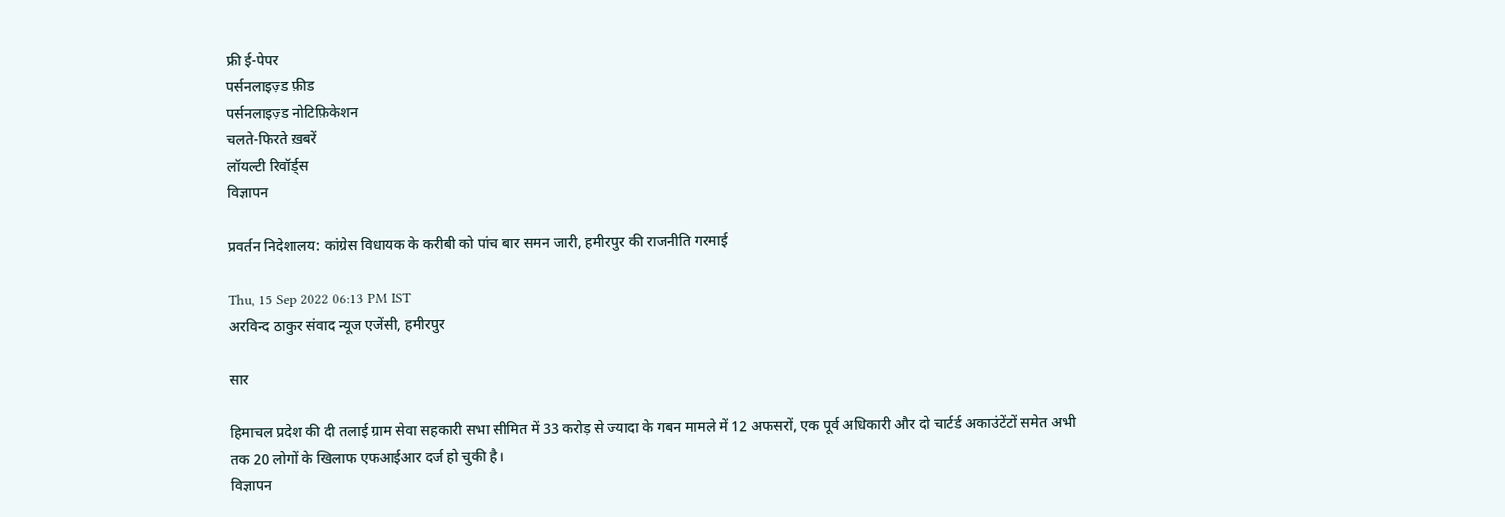फ्री ई-पेपर
पर्सनलाइज़्ड फ़ीड
पर्सनलाइज़्ड नोटिफ़िकेशन
चलते-फिरते ख़बरें
लॉयल्टी रिवॉर्ड्स
विज्ञापन

प्रवर्तन निदेशालय: कांग्रेस विधायक के करीबी को पांच बार समन जारी, हमीरपुर की राजनीति गरमाई

Thu, 15 Sep 2022 06:13 PM IST
अरविन्द ठाकुर संवाद न्यूज एजेंसी, हमीरपुर

सार

हिमाचल प्रदेश की दी तलाई ग्राम सेवा सहकारी सभा सीमित में 33 करोड़ से ज्यादा के गबन मामले में 12 अफसरों, एक पूर्व अधिकारी और दो चार्टर्ड अकाउंटेंटों समेत अभी तक 20 लोगों के खिलाफ एफआईआर दर्ज हो चुकी है।
विज्ञापन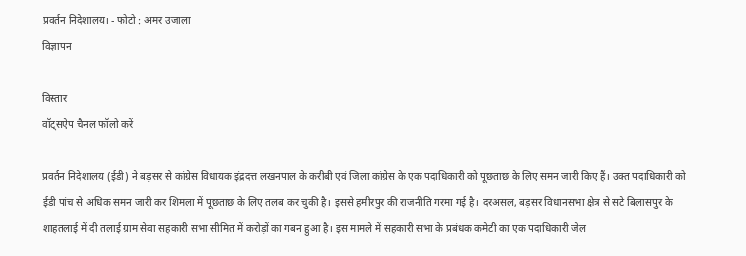प्रवर्तन निदेशालय। - फोटो : अमर उजाला
विज्ञापन

विस्तार
वॉट्सऐप चैनल फॉलो करें

प्रवर्तन निदेशालय (ईडी) ने बड़सर से कांग्रेस विधायक इंद्रदत्त लखनपाल के करीबी एवं जिला कांग्रेस के एक पदाधिकारी को पूछताछ के लिए समन जारी किए हैं। उक्त पदाधिकारी को ईडी पांच से अधिक समन जारी कर शिमला में पूछताछ के लिए तलब कर चुकी है। इससे हमीरपुर की राजनीति गरमा गई है। दरअसल, बड़सर विधानसभा क्षेत्र से सटे बिलासपुर के शाहतलाई में दी तलाई ग्राम सेवा सहकारी सभा सीमित में करोड़ों का गबन हुआ है। इस मामले में सहकारी सभा के प्रबंधक कमेटी का एक पदाधिकारी जेल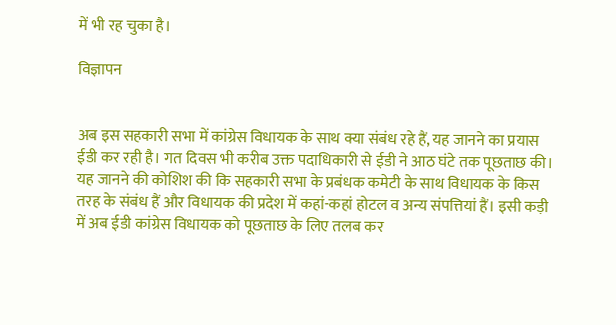में भी रह चुका है।

विज्ञापन


अब इस सहकारी सभा में कांग्रेस विधायक के साथ क्या संबंध रहे हैं, यह जानने का प्रयास ईडी कर रही है। गत दिवस भी करीब उक्त पदाधिकारी से ईडी ने आठ घंटे तक पूछताछ की। यह जानने की कोशिश की कि सहकारी सभा के प्रबंधक कमेटी के साथ विधायक के किस तरह के संबंध हैं और विधायक की प्रदेश में कहां-कहां होटल व अन्य संपत्तियां हैं। इसी कड़ी में अब ईडी कांग्रेस विधायक को पूछताछ के लिए तलब कर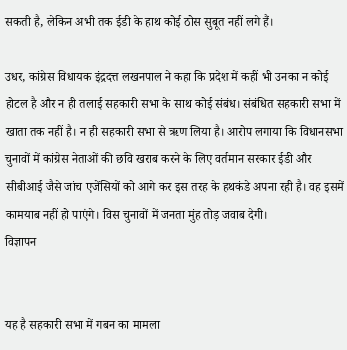सकती है, लेकिन अभी तक ईडी के हाथ कोई ठोस सुबूत नहीं लगे हैं।

उधर, कांग्रेस विधायक इंद्रदत्त लखनपाल ने कहा कि प्रदेश में कहीं भी उनका न कोई होटल है और न ही तलाई सहकारी सभा के साथ कोई संबंध। संबंधित सहकारी सभा में खाता तक नहीं है। न ही सहकारी सभा से ऋण लिया है। आरोप लगाया कि विधानसभा चुनावों में कांग्रेस नेताओं की छवि खराब करने के लिए वर्तमान सरकार ईडी और सीबीआई जैसे जांच एजेंसियों को आगे कर इस तरह के हथकंडे अपना रही है। वह इसमें कामयाब नहीं हो पाएंगे। विस चुनावों में जनता मुंह तोड़ जवाब देगी।
विज्ञापन


यह है सहकारी सभा में गबन का मामला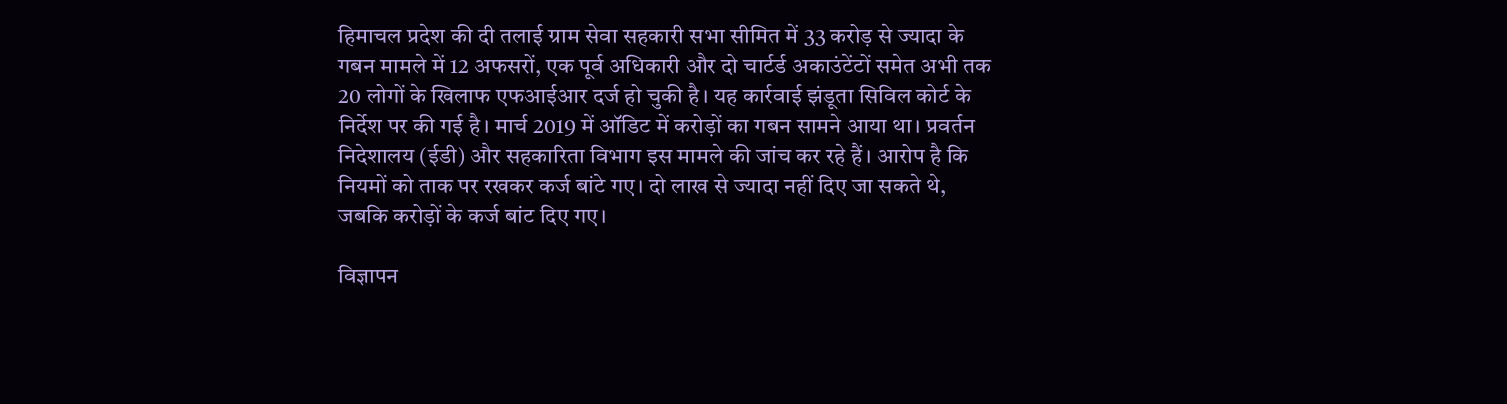हिमाचल प्रदेश की दी तलाई ग्राम सेवा सहकारी सभा सीमित में 33 करोड़ से ज्यादा के गबन मामले में 12 अफसरों, एक पूर्व अधिकारी और दो चार्टर्ड अकाउंटेंटों समेत अभी तक 20 लोगों के खिलाफ एफआईआर दर्ज हो चुकी है। यह कार्रवाई झंडूता सिविल कोर्ट के निर्देश पर की गई है। मार्च 2019 में ऑडिट में करोड़ों का गबन सामने आया था। प्रवर्तन निदेशालय (ईडी) और सहकारिता विभाग इस मामले की जांच कर रहे हैं। आरोप है कि नियमों को ताक पर रखकर कर्ज बांटे गए। दो लाख से ज्यादा नहीं दिए जा सकते थे, जबकि करोड़ों के कर्ज बांट दिए गए।

विज्ञापन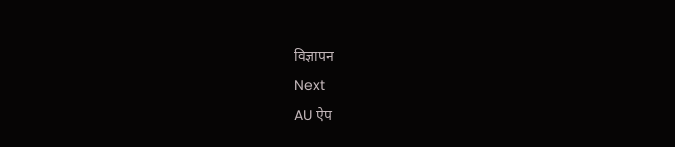विज्ञापन
Next
AU ऐप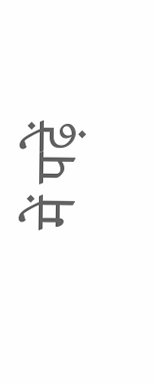में पढ़ें